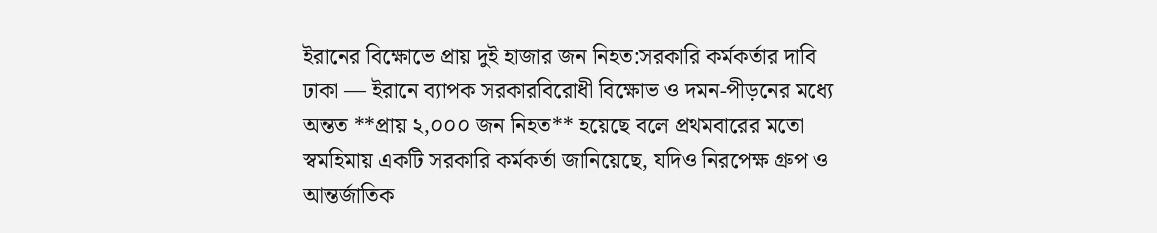ইরানের বিক্ষোভে প্রায় দুই হাজার জন নিহত:সরকারি কর্মকর্তার দাবি
ঢাকা — ইরানে ব্যাপক সরকারবিরোধী বিক্ষোভ ও দমন-পীড়নের মধ্যে অন্তত **প্রায় ২,০০০ জন নিহত** হয়েছে বলে প্রথমবারের মতো স্বমহিমায় একটি সরকারি কর্মকর্তা জানিয়েছে, যদিও নিরপেক্ষ গ্রুপ ও আন্তর্জাতিক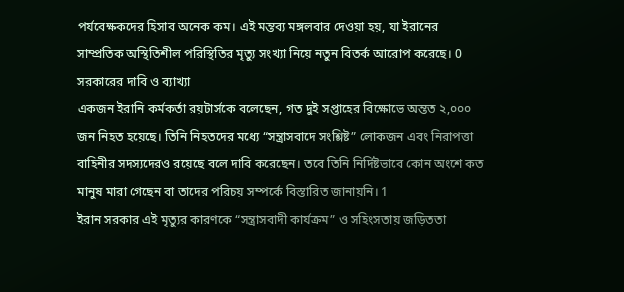পর্যবেক্ষকদের হিসাব অনেক কম। এই মন্তব্য মঙ্গলবার দেওয়া হয়, যা ইরানের সাম্প্রতিক অস্থিতিশীল পরিস্থিতির মৃত্যু সংখ্যা নিয়ে নতুন বিতর্ক আরোপ করেছে। 0
সরকারের দাবি ও ব্যাখ্যা
একজন ইরানি কর্মকর্তা রয়টার্সকে বলেছেন, গত দুই সপ্তাহের বিক্ষোভে অন্তত ২,০০০ জন নিহত হয়েছে। তিনি নিহতদের মধ্যে “সন্ত্রাসবাদে সংশ্লিষ্ট” লোকজন এবং নিরাপত্তা বাহিনীর সদস্যদেরও রয়েছে বলে দাবি করেছেন। তবে তিনি নির্দিষ্টভাবে কোন অংশে কত মানুষ মারা গেছেন বা তাদের পরিচয় সম্পর্কে বিস্তারিত জানায়নি। 1
ইরান সরকার এই মৃত্যুর কারণকে “সন্ত্রাসবাদী কার্যক্রম” ও সহিংসতায় জড়িততা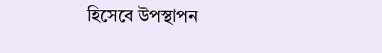হিসেবে উপস্থাপন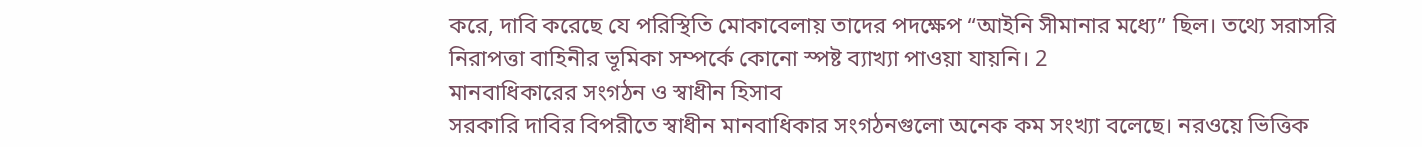করে, দাবি করেছে যে পরিস্থিতি মোকাবেলায় তাদের পদক্ষেপ “আইনি সীমানার মধ্যে” ছিল। তথ্যে সরাসরি নিরাপত্তা বাহিনীর ভূমিকা সম্পর্কে কোনো স্পষ্ট ব্যাখ্যা পাওয়া যায়নি। 2
মানবাধিকারের সংগঠন ও স্বাধীন হিসাব
সরকারি দাবির বিপরীতে স্বাধীন মানবাধিকার সংগঠনগুলো অনেক কম সংখ্যা বলেছে। নরওয়ে ভিত্তিক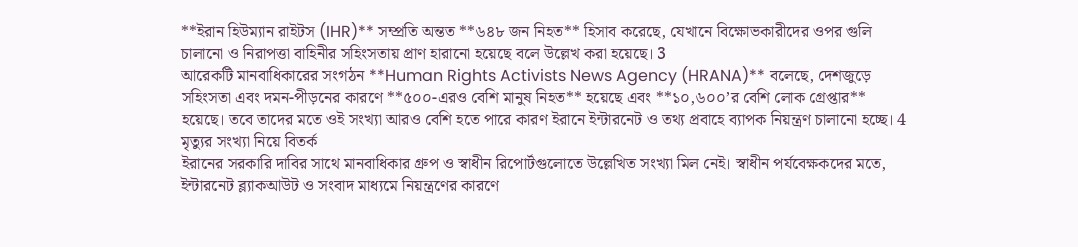**ইরান হিউম্যান রাইটস (IHR)** সম্প্রতি অন্তত **৬৪৮ জন নিহত** হিসাব করেছে, যেখানে বিক্ষোভকারীদের ওপর গুলি চালানো ও নিরাপত্তা বাহিনীর সহিংসতায় প্রাণ হারানো হয়েছে বলে উল্লেখ করা হয়েছে। 3
আরেকটি মানবাধিকারের সংগঠন **Human Rights Activists News Agency (HRANA)** বলেছে, দেশজুড়ে সহিংসতা এবং দমন-পীড়নের কারণে **৫০০-এরও বেশি মানুষ নিহত** হয়েছে এবং **১০,৬০০’র বেশি লোক গ্রেপ্তার** হয়েছে। তবে তাদের মতে ওই সংখ্যা আরও বেশি হতে পারে কারণ ইরানে ইন্টারনেট ও তথ্য প্রবাহে ব্যাপক নিয়ন্ত্রণ চালানো হচ্ছে। 4
মৃত্যুর সংখ্যা নিয়ে বিতর্ক
ইরানের সরকারি দাবির সাথে মানবাধিকার গ্রুপ ও স্বাধীন রিপোর্টগুলোতে উল্লেখিত সংখ্যা মিল নেই। স্বাধীন পর্যবেক্ষকদের মতে, ইন্টারনেট ব্ল্যাকআউট ও সংবাদ মাধ্যমে নিয়ন্ত্রণের কারণে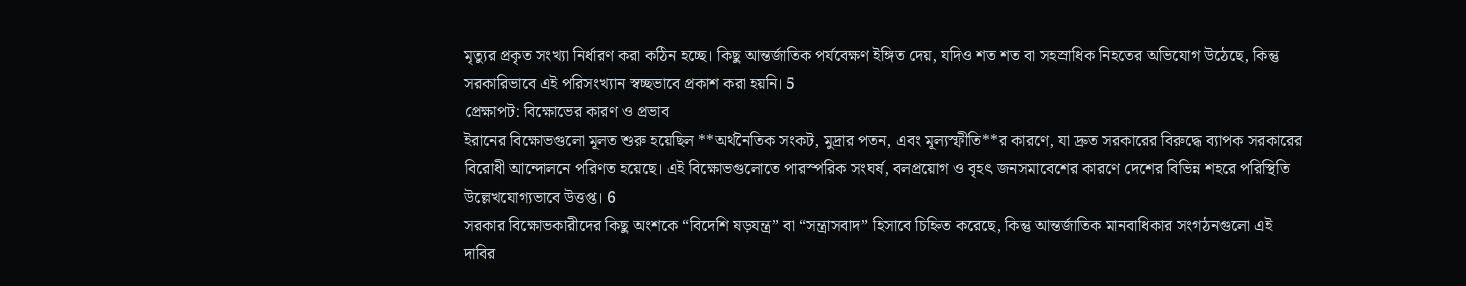মৃত্যুর প্রকৃত সংখ্যা নির্ধারণ করা কঠিন হচ্ছে। কিছু আন্তর্জাতিক পর্যবেক্ষণ ইঙ্গিত দেয়, যদিও শত শত বা সহস্রাধিক নিহতের অভিযোগ উঠেছে, কিন্তু সরকারিভাবে এই পরিসংখ্যান স্বচ্ছভাবে প্রকাশ করা হয়নি। 5
প্রেক্ষাপট: বিক্ষোভের কারণ ও প্রভাব
ইরানের বিক্ষোভগুলো মূলত শুরু হয়েছিল **অর্থনৈতিক সংকট, মুদ্রার পতন, এবং মূল্যস্ফীতি**র কারণে, যা দ্রুত সরকারের বিরুদ্ধে ব্যাপক সরকারের বিরোধী আন্দোলনে পরিণত হয়েছে। এই বিক্ষোভগুলোতে পারস্পরিক সংঘর্ষ, বলপ্রয়োগ ও বৃহৎ জনসমাবেশের কারণে দেশের বিভিন্ন শহরে পরিস্থিতি উল্লেখযোগ্যভাবে উত্তপ্ত। 6
সরকার বিক্ষোভকারীদের কিছু অংশকে “বিদেশি ষড়যন্ত্র” বা “সন্ত্রাসবাদ” হিসাবে চিহ্নিত করেছে, কিন্তু আন্তর্জাতিক মানবাধিকার সংগঠনগুলো এই দাবির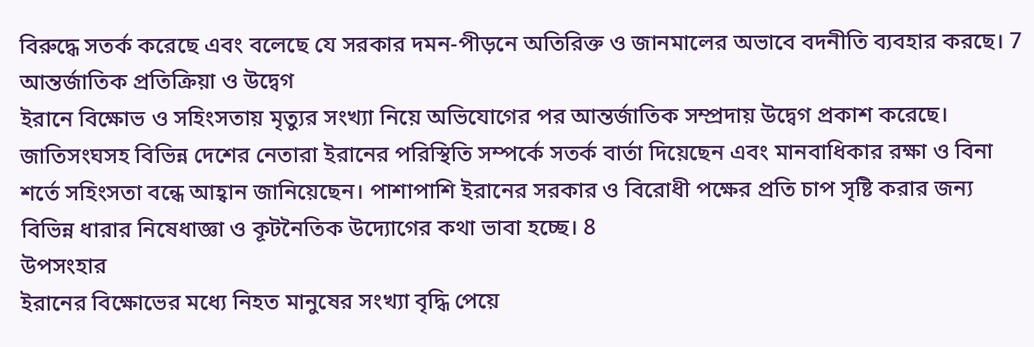বিরুদ্ধে সতর্ক করেছে এবং বলেছে যে সরকার দমন-পীড়নে অতিরিক্ত ও জানমালের অভাবে বদনীতি ব্যবহার করছে। 7
আন্তর্জাতিক প্রতিক্রিয়া ও উদ্বেগ
ইরানে বিক্ষোভ ও সহিংসতায় মৃত্যুর সংখ্যা নিয়ে অভিযোগের পর আন্তর্জাতিক সম্প্রদায় উদ্বেগ প্রকাশ করেছে। জাতিসংঘসহ বিভিন্ন দেশের নেতারা ইরানের পরিস্থিতি সম্পর্কে সতর্ক বার্তা দিয়েছেন এবং মানবাধিকার রক্ষা ও বিনা শর্তে সহিংসতা বন্ধে আহ্বান জানিয়েছেন। পাশাপাশি ইরানের সরকার ও বিরোধী পক্ষের প্রতি চাপ সৃষ্টি করার জন্য বিভিন্ন ধারার নিষেধাজ্ঞা ও কূটনৈতিক উদ্যোগের কথা ভাবা হচ্ছে। 8
উপসংহার
ইরানের বিক্ষোভের মধ্যে নিহত মানুষের সংখ্যা বৃদ্ধি পেয়ে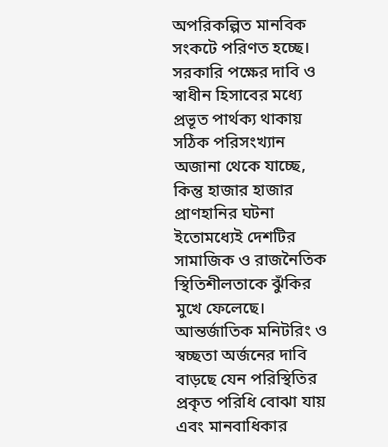অপরিকল্পিত মানবিক সংকটে পরিণত হচ্ছে। সরকারি পক্ষের দাবি ও স্বাধীন হিসাবের মধ্যে প্রভূত পার্থক্য থাকায় সঠিক পরিসংখ্যান অজানা থেকে যাচ্ছে, কিন্তু হাজার হাজার প্রাণহানির ঘটনা ইতোমধ্যেই দেশটির সামাজিক ও রাজনৈতিক স্থিতিশীলতাকে ঝুঁকির মুখে ফেলেছে। আন্তর্জাতিক মনিটরিং ও স্বচ্ছতা অর্জনের দাবি বাড়ছে যেন পরিস্থিতির প্রকৃত পরিধি বোঝা যায় এবং মানবাধিকার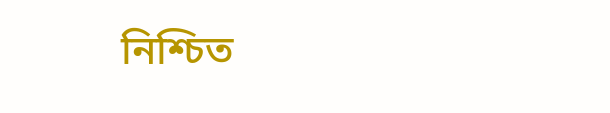নিশ্চিত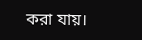করা যায়।